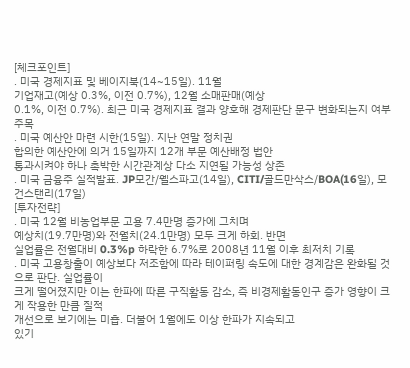[체크포인트]
. 미국 경제지표 및 베이지북(14~15일). 11월
기업재고(예상 0.3%, 이전 0.7%), 12월 소매판매(예상
0.1%, 이전 0.7%). 최근 미국 경제지표 결과 양호해 경제판단 문구 변화되는지 여부
주목
. 미국 예산안 마련 시한(15일). 지난 연말 정치권
합의한 예산안에 의거 15일까지 12개 부문 예산배정 법안
통과시켜야 하나 촉박한 시간관계상 다소 지연될 가능성 상존
. 미국 금융주 실적발표. JP모간/웰스파고(14일), CITI/골드만삭스/BOA(16일), 모건스탠리(17일)
[투자전략]
. 미국 12월 비농업부문 고용 7.4만명 증가에 그치며
예상치(19.7만명)와 전월치(24.1만명) 모두 크게 하회. 반면
실업률은 전월대비 0.3%p 하락한 6.7%로 2008년 11월 이후 최저치 기록
. 미국 고용창출이 예상보다 저조함에 따라 테이퍼링 속도에 대한 경계감은 완화될 것으로 판단. 실업률이
크게 떨어졌지만 이는 한파에 따른 구직활동 감소, 즉 비경제활동인구 증가 영향이 크게 작용한 만큼 질적
개선으로 보기에는 미흡. 더불어 1월에도 이상 한파가 지속되고
있기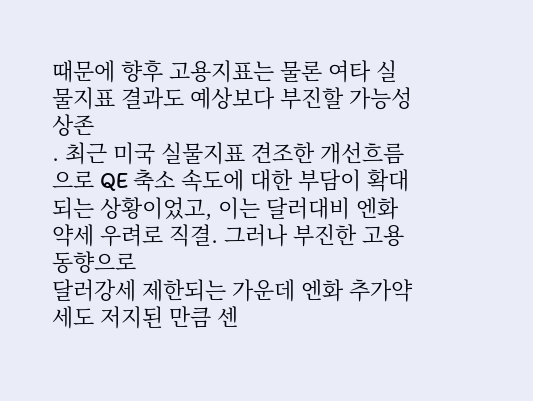때문에 향후 고용지표는 물론 여타 실물지표 결과도 예상보다 부진할 가능성 상존
. 최근 미국 실물지표 견조한 개선흐름으로 QE 축소 속도에 대한 부담이 확대되는 상황이었고, 이는 달러대비 엔화약세 우려로 직결. 그러나 부진한 고용동향으로
달러강세 제한되는 가운데 엔화 추가약세도 저지된 만큼 센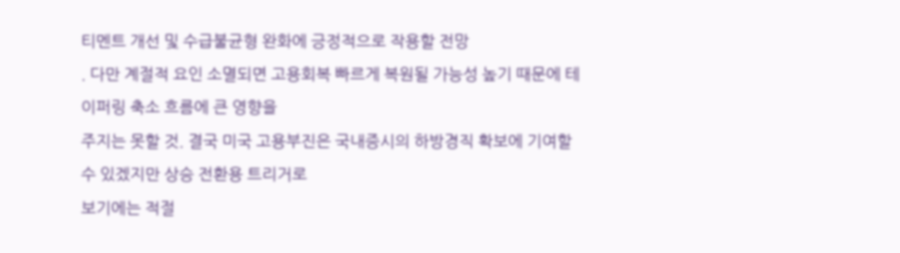티멘트 개선 및 수급불균형 완화에 긍정적으로 작용할 전망
. 다만 계절적 요인 소멸되면 고용회복 빠르게 복원될 가능성 높기 때문에 테이퍼링 축소 흐름에 큰 영향을
주지는 못할 것. 결국 미국 고용부진은 국내증시의 하방경직 확보에 기여할 수 있겠지만 상승 전환용 트리거로
보기에는 적절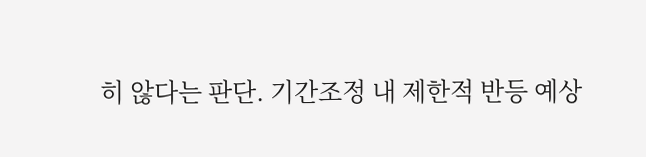히 않다는 판단. 기간조정 내 제한적 반등 예상